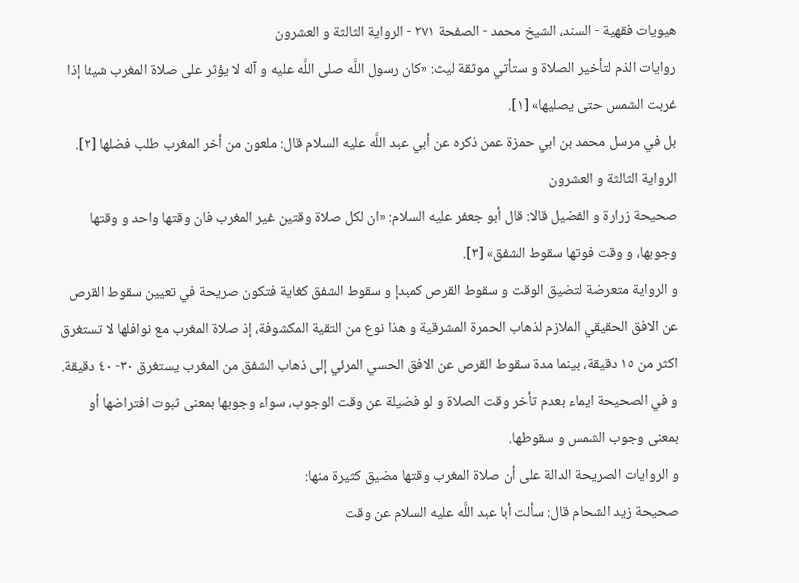هيويات فقهية - السند، الشيخ محمد - الصفحة ٢٧١ - الرواية الثالثة و العشرون
روايات الذم لتأخير الصلاة و ستأتي موثقة ليث: «كان رسول اللَّه صلى اللَّه عليه و آله لا يؤثر على صلاة المغرب شيئا إذا غربت الشمس حتى يصليها» [١].
بل في مرسل محمد بن ابي حمزة عمن ذكره عن أبي عبد اللَّه عليه السلام قال: ملعون من أخر المغرب طلب فضلها [٢].
الرواية الثالثة و العشرون
صحيحة زرارة و الفضيل قالا: قال أبو جعفر عليه السلام: «ان لكل صلاة وقتين غير المغرب فان وقتها واحد و وقتها وجوبها، و وقت فوتها سقوط الشفق» [٣].
و الرواية متعرضة لتضيق الوقت و سقوط القرص كمبدإ و سقوط الشفق كغاية فتكون صريحة في تعيين سقوط القرص عن الافق الحقيقي الملازم لذهاب الحمرة المشرقية و هذا نوع من التقية المكشوفة، إذ صلاة المغرب مع نوافلها لا تستغرق اكثر من ١٥ دقيقة، بينما مدة سقوط القرص عن الافق الحسي المرئي إلى ذهاب الشفق من المغرب يستغرق ٣٠- ٤٠ دقيقة.
و في الصحيحة ايماء بعدم تأخر وقت الصلاة و لو فضيلة عن وقت الوجوب، سواء وجوبها بمعنى ثبوت افتراضها أو بمعنى وجوب الشمس و سقوطها.
و الروايات الصريحة الدالة على أن صلاة المغرب وقتها مضيق كثيرة منها:
صحيحة زيد الشحام قال: سألت أبا عبد اللَّه عليه السلام عن وقت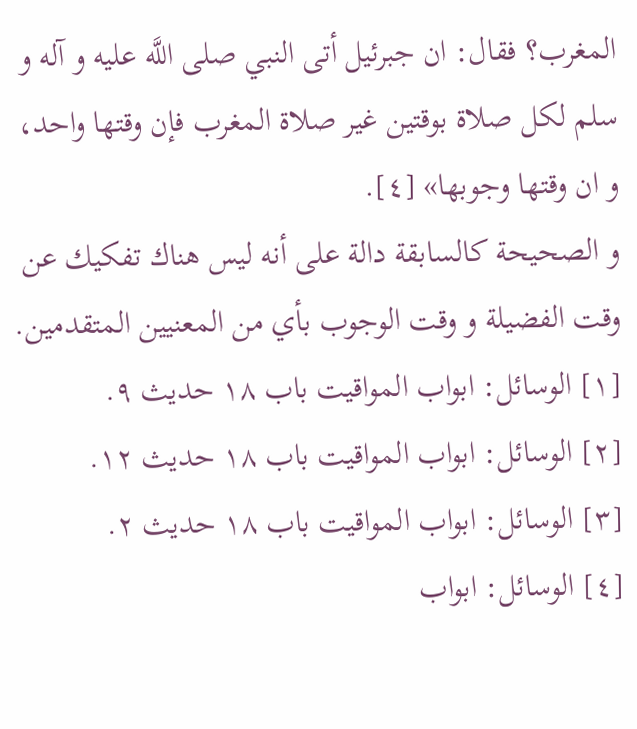المغرب؟ فقال: ان جبرئيل أتى النبي صلى اللَّه عليه و آله و سلم لكل صلاة بوقتين غير صلاة المغرب فإن وقتها واحد، و ان وقتها وجوبها» [٤].
و الصحيحة كالسابقة دالة على أنه ليس هناك تفكيك عن وقت الفضيلة و وقت الوجوب بأي من المعنيين المتقدمين.
[١] الوسائل: ابواب المواقيت باب ١٨ حديث ٩.
[٢] الوسائل: ابواب المواقيت باب ١٨ حديث ١٢.
[٣] الوسائل: ابواب المواقيت باب ١٨ حديث ٢.
[٤] الوسائل: ابواب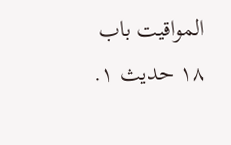المواقيت باب ١٨ حديث ١.